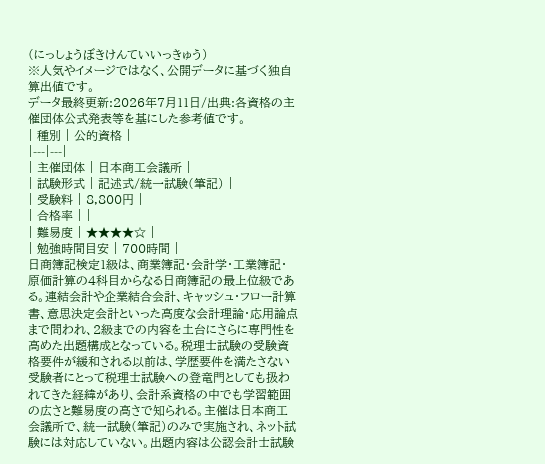(にっしょうぼきけんていいっきゅう)
※人気やイメージではなく、公開データに基づく独自算出値です。
データ最終更新:2026年7月11日/出典:各資格の主催団体公式発表等を基にした参考値です。
| 種別 | 公的資格 |
|---|---|
| 主催団体 | 日本商工会議所 |
| 試験形式 | 記述式/統一試験(筆記) |
| 受験料 | 8,800円 |
| 合格率 | |
| 難易度 | ★★★★☆ |
| 勉強時間目安 | 700時間 |
日商簿記検定1級は、商業簿記・会計学・工業簿記・原価計算の4科目からなる日商簿記の最上位級である。連結会計や企業結合会計、キャッシュ・フロー計算書、意思決定会計といった高度な会計理論・応用論点まで問われ、2級までの内容を土台にさらに専門性を高めた出題構成となっている。税理士試験の受験資格要件が緩和される以前は、学歴要件を満たさない受験者にとって税理士試験への登竜門としても扱われてきた経緯があり、会計系資格の中でも学習範囲の広さと難易度の高さで知られる。主催は日本商工会議所で、統一試験(筆記)のみで実施され、ネット試験には対応していない。出題内容は公認会計士試験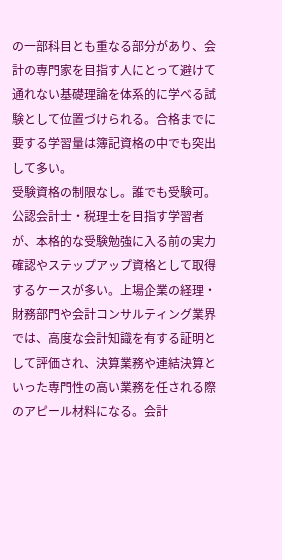の一部科目とも重なる部分があり、会計の専門家を目指す人にとって避けて通れない基礎理論を体系的に学べる試験として位置づけられる。合格までに要する学習量は簿記資格の中でも突出して多い。
受験資格の制限なし。誰でも受験可。
公認会計士・税理士を目指す学習者が、本格的な受験勉強に入る前の実力確認やステップアップ資格として取得するケースが多い。上場企業の経理・財務部門や会計コンサルティング業界では、高度な会計知識を有する証明として評価され、決算業務や連結決算といった専門性の高い業務を任される際のアピール材料になる。会計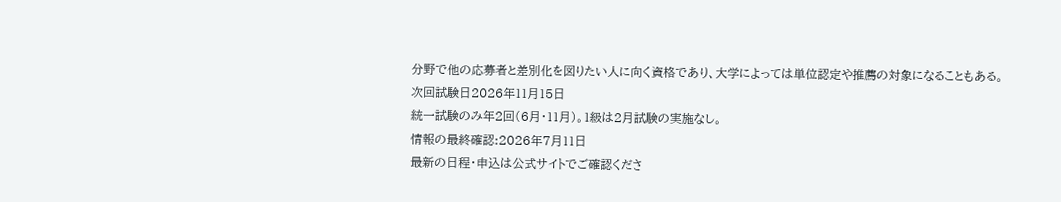分野で他の応募者と差別化を図りたい人に向く資格であり、大学によっては単位認定や推薦の対象になることもある。
次回試験日2026年11月15日
統一試験のみ年2回(6月・11月)。1級は2月試験の実施なし。
情報の最終確認:2026年7月11日
最新の日程・申込は公式サイトでご確認くださ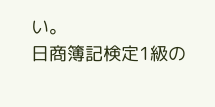い。
日商簿記検定1級の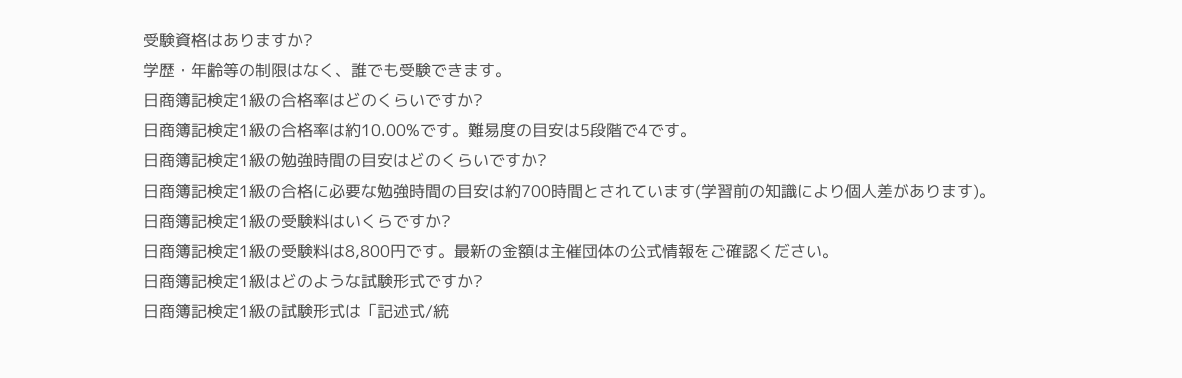受験資格はありますか?
学歴・年齢等の制限はなく、誰でも受験できます。
日商簿記検定1級の合格率はどのくらいですか?
日商簿記検定1級の合格率は約10.00%です。難易度の目安は5段階で4です。
日商簿記検定1級の勉強時間の目安はどのくらいですか?
日商簿記検定1級の合格に必要な勉強時間の目安は約700時間とされています(学習前の知識により個人差があります)。
日商簿記検定1級の受験料はいくらですか?
日商簿記検定1級の受験料は8,800円です。最新の金額は主催団体の公式情報をご確認ください。
日商簿記検定1級はどのような試験形式ですか?
日商簿記検定1級の試験形式は「記述式/統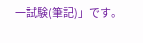一試験(筆記)」です。